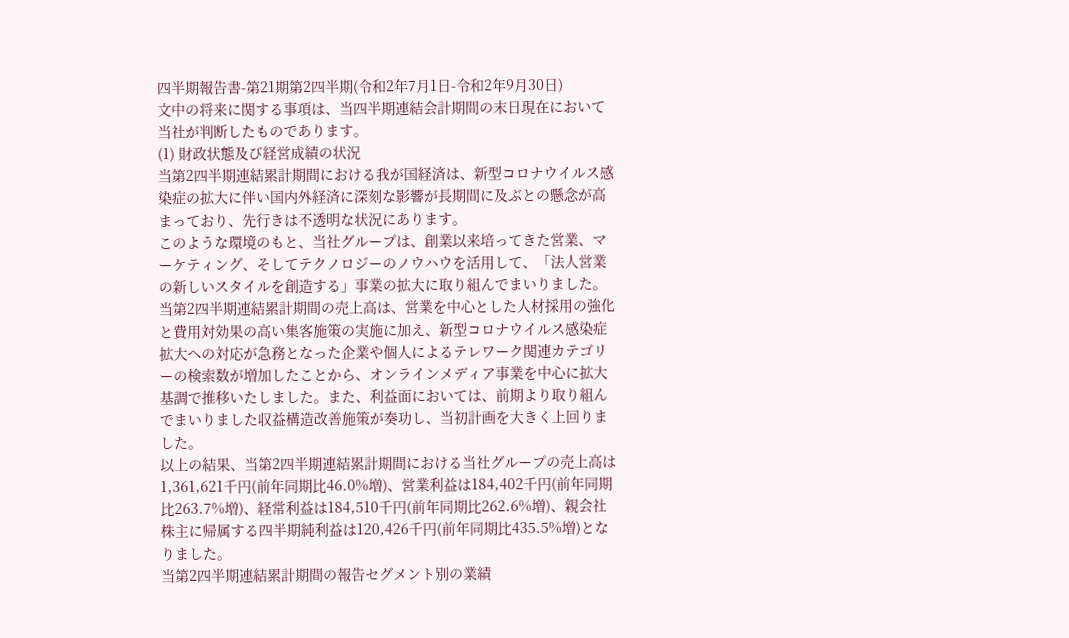四半期報告書-第21期第2四半期(令和2年7月1日-令和2年9月30日)
文中の将来に関する事項は、当四半期連結会計期間の末日現在において当社が判断したものであります。
(1) 財政状態及び経営成績の状況
当第2四半期連結累計期間における我が国経済は、新型コロナウイルス感染症の拡大に伴い国内外経済に深刻な影響が長期間に及ぶとの懸念が高まっており、先行きは不透明な状況にあります。
このような環境のもと、当社グループは、創業以来培ってきた営業、マーケティング、そしてテクノロジーのノウハウを活用して、「法人営業の新しいスタイルを創造する」事業の拡大に取り組んでまいりました。当第2四半期連結累計期間の売上高は、営業を中心とした人材採用の強化と費用対効果の高い集客施策の実施に加え、新型コロナウイルス感染症拡大への対応が急務となった企業や個人によるテレワーク関連カテゴリーの検索数が増加したことから、オンラインメディア事業を中心に拡大基調で推移いたしました。また、利益面においては、前期より取り組んでまいりました収益構造改善施策が奏功し、当初計画を大きく上回りました。
以上の結果、当第2四半期連結累計期間における当社グループの売上高は1,361,621千円(前年同期比46.0%増)、営業利益は184,402千円(前年同期比263.7%増)、経常利益は184,510千円(前年同期比262.6%増)、親会社株主に帰属する四半期純利益は120,426千円(前年同期比435.5%増)となりました。
当第2四半期連結累計期間の報告セグメント別の業績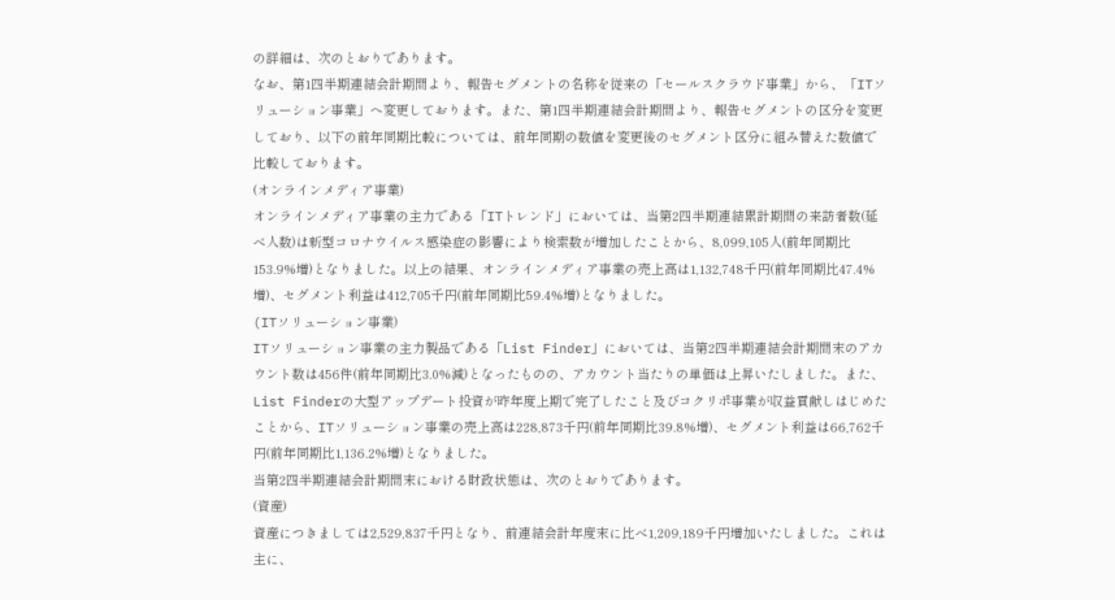の詳細は、次のとおりであります。
なお、第1四半期連結会計期間より、報告セグメントの名称を従来の「セールスクラウド事業」から、「ITソリューション事業」へ変更しております。また、第1四半期連結会計期間より、報告セグメントの区分を変更しており、以下の前年同期比較については、前年同期の数値を変更後のセグメント区分に組み替えた数値で比較しております。
(オンラインメディア事業)
オンラインメディア事業の主力である「ITトレンド」においては、当第2四半期連結累計期間の来訪者数(延べ人数)は新型コロナウイルス感染症の影響により検索数が増加したことから、8,099,105人(前年同期比153.9%増)となりました。以上の結果、オンラインメディア事業の売上高は1,132,748千円(前年同期比47.4%増)、セグメント利益は412,705千円(前年同期比59.4%増)となりました。
(ITソリューション事業)
ITソリューション事業の主力製品である「List Finder」においては、当第2四半期連結会計期間末のアカウント数は456件(前年同期比3.0%減)となったものの、アカウント当たりの単価は上昇いたしました。また、List Finderの大型アップデート投資が昨年度上期で完了したこと及びコクリポ事業が収益貢献しはじめたことから、ITソリューション事業の売上高は228,873千円(前年同期比39.8%増)、セグメント利益は66,762千円(前年同期比1,136.2%増)となりました。
当第2四半期連結会計期間末における財政状態は、次のとおりであります。
(資産)
資産につきましては2,529,837千円となり、前連結会計年度末に比べ1,209,189千円増加いたしました。これは主に、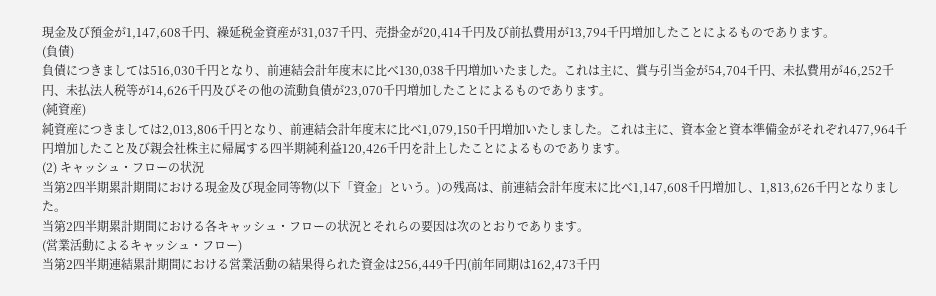現金及び預金が1,147,608千円、繰延税金資産が31,037千円、売掛金が20,414千円及び前払費用が13,794千円増加したことによるものであります。
(負債)
負債につきましては516,030千円となり、前連結会計年度末に比べ130,038千円増加いたました。これは主に、賞与引当金が54,704千円、未払費用が46,252千円、未払法人税等が14,626千円及びその他の流動負債が23,070千円増加したことによるものであります。
(純資産)
純資産につきましては2,013,806千円となり、前連結会計年度末に比べ1,079,150千円増加いたしました。これは主に、資本金と資本準備金がそれぞれ477,964千円増加したこと及び親会社株主に帰属する四半期純利益120,426千円を計上したことによるものであります。
(2) キャッシュ・フローの状況
当第2四半期累計期間における現金及び現金同等物(以下「資金」という。)の残高は、前連結会計年度末に比べ1,147,608千円増加し、1,813,626千円となりました。
当第2四半期累計期間における各キャッシュ・フローの状況とそれらの要因は次のとおりであります。
(営業活動によるキャッシュ・フロー)
当第2四半期連結累計期間における営業活動の結果得られた資金は256,449千円(前年同期は162,473千円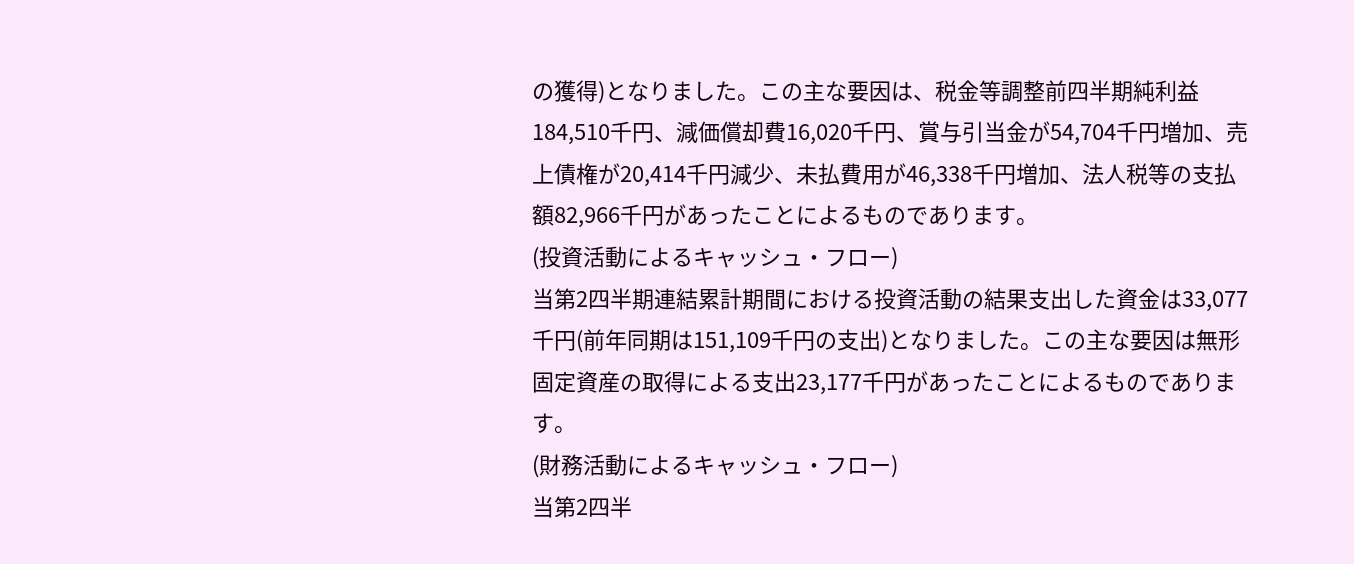の獲得)となりました。この主な要因は、税金等調整前四半期純利益184,510千円、減価償却費16,020千円、賞与引当金が54,704千円増加、売上債権が20,414千円減少、未払費用が46,338千円増加、法人税等の支払額82,966千円があったことによるものであります。
(投資活動によるキャッシュ・フロー)
当第2四半期連結累計期間における投資活動の結果支出した資金は33,077千円(前年同期は151,109千円の支出)となりました。この主な要因は無形固定資産の取得による支出23,177千円があったことによるものであります。
(財務活動によるキャッシュ・フロー)
当第2四半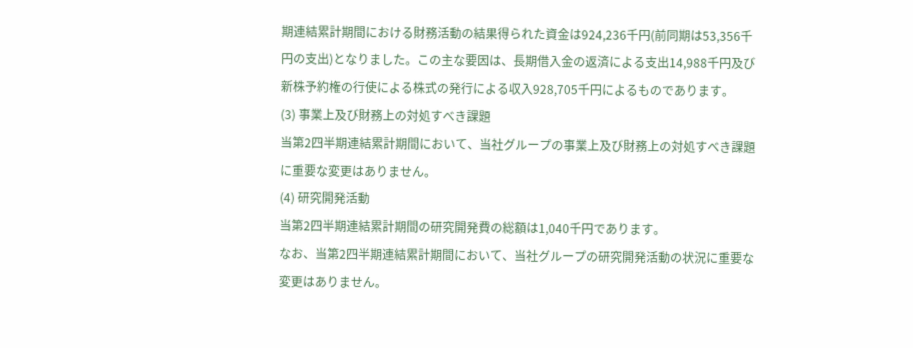期連結累計期間における財務活動の結果得られた資金は924,236千円(前同期は53,356千円の支出)となりました。この主な要因は、長期借入金の返済による支出14,988千円及び新株予約権の行使による株式の発行による収入928,705千円によるものであります。
(3) 事業上及び財務上の対処すべき課題
当第2四半期連結累計期間において、当社グループの事業上及び財務上の対処すべき課題に重要な変更はありません。
(4) 研究開発活動
当第2四半期連結累計期間の研究開発費の総額は1,040千円であります。
なお、当第2四半期連結累計期間において、当社グループの研究開発活動の状況に重要な変更はありません。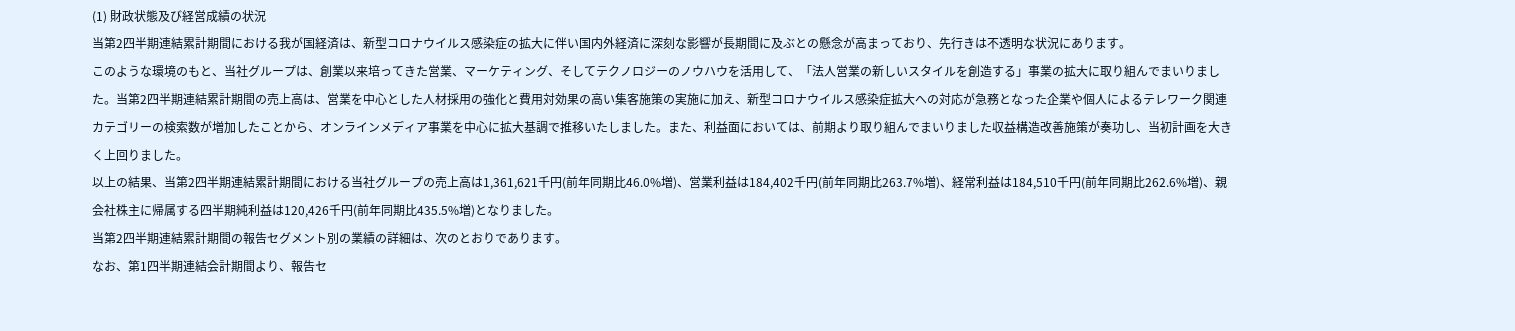(1) 財政状態及び経営成績の状況
当第2四半期連結累計期間における我が国経済は、新型コロナウイルス感染症の拡大に伴い国内外経済に深刻な影響が長期間に及ぶとの懸念が高まっており、先行きは不透明な状況にあります。
このような環境のもと、当社グループは、創業以来培ってきた営業、マーケティング、そしてテクノロジーのノウハウを活用して、「法人営業の新しいスタイルを創造する」事業の拡大に取り組んでまいりました。当第2四半期連結累計期間の売上高は、営業を中心とした人材採用の強化と費用対効果の高い集客施策の実施に加え、新型コロナウイルス感染症拡大への対応が急務となった企業や個人によるテレワーク関連カテゴリーの検索数が増加したことから、オンラインメディア事業を中心に拡大基調で推移いたしました。また、利益面においては、前期より取り組んでまいりました収益構造改善施策が奏功し、当初計画を大きく上回りました。
以上の結果、当第2四半期連結累計期間における当社グループの売上高は1,361,621千円(前年同期比46.0%増)、営業利益は184,402千円(前年同期比263.7%増)、経常利益は184,510千円(前年同期比262.6%増)、親会社株主に帰属する四半期純利益は120,426千円(前年同期比435.5%増)となりました。
当第2四半期連結累計期間の報告セグメント別の業績の詳細は、次のとおりであります。
なお、第1四半期連結会計期間より、報告セ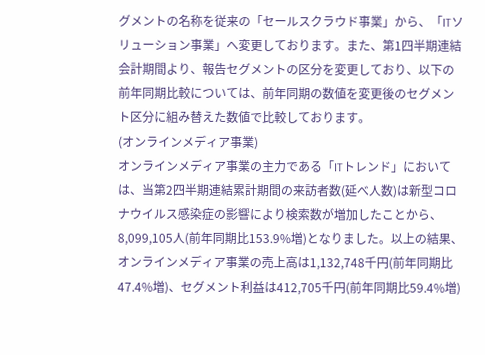グメントの名称を従来の「セールスクラウド事業」から、「ITソリューション事業」へ変更しております。また、第1四半期連結会計期間より、報告セグメントの区分を変更しており、以下の前年同期比較については、前年同期の数値を変更後のセグメント区分に組み替えた数値で比較しております。
(オンラインメディア事業)
オンラインメディア事業の主力である「ITトレンド」においては、当第2四半期連結累計期間の来訪者数(延べ人数)は新型コロナウイルス感染症の影響により検索数が増加したことから、8,099,105人(前年同期比153.9%増)となりました。以上の結果、オンラインメディア事業の売上高は1,132,748千円(前年同期比47.4%増)、セグメント利益は412,705千円(前年同期比59.4%増)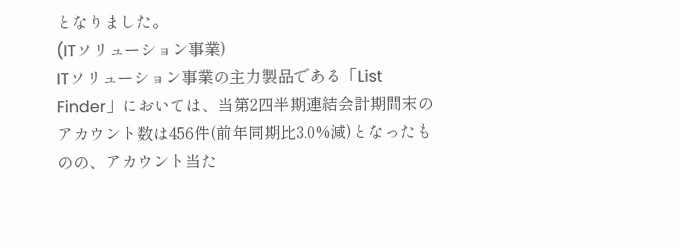となりました。
(ITソリューション事業)
ITソリューション事業の主力製品である「List Finder」においては、当第2四半期連結会計期間末のアカウント数は456件(前年同期比3.0%減)となったものの、アカウント当た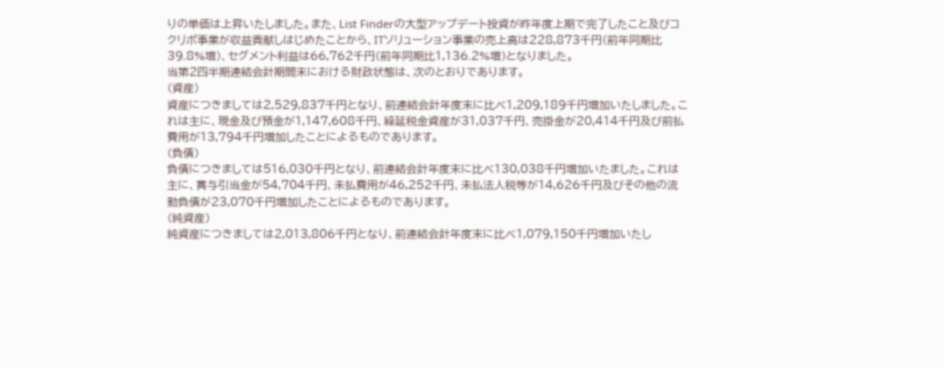りの単価は上昇いたしました。また、List Finderの大型アップデート投資が昨年度上期で完了したこと及びコクリポ事業が収益貢献しはじめたことから、ITソリューション事業の売上高は228,873千円(前年同期比39.8%増)、セグメント利益は66,762千円(前年同期比1,136.2%増)となりました。
当第2四半期連結会計期間末における財政状態は、次のとおりであります。
(資産)
資産につきましては2,529,837千円となり、前連結会計年度末に比べ1,209,189千円増加いたしました。これは主に、現金及び預金が1,147,608千円、繰延税金資産が31,037千円、売掛金が20,414千円及び前払費用が13,794千円増加したことによるものであります。
(負債)
負債につきましては516,030千円となり、前連結会計年度末に比べ130,038千円増加いたました。これは主に、賞与引当金が54,704千円、未払費用が46,252千円、未払法人税等が14,626千円及びその他の流動負債が23,070千円増加したことによるものであります。
(純資産)
純資産につきましては2,013,806千円となり、前連結会計年度末に比べ1,079,150千円増加いたし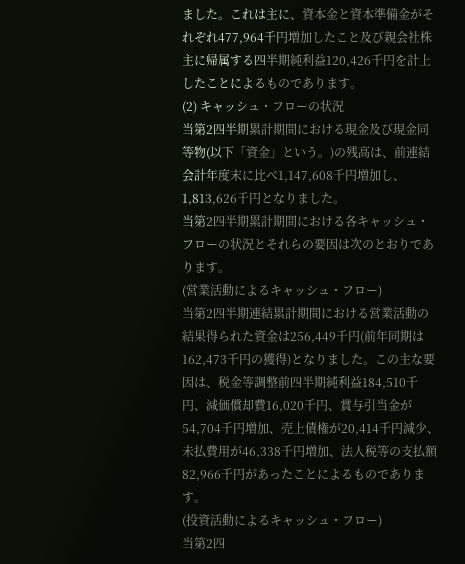ました。これは主に、資本金と資本準備金がそれぞれ477,964千円増加したこと及び親会社株主に帰属する四半期純利益120,426千円を計上したことによるものであります。
(2) キャッシュ・フローの状況
当第2四半期累計期間における現金及び現金同等物(以下「資金」という。)の残高は、前連結会計年度末に比べ1,147,608千円増加し、1,813,626千円となりました。
当第2四半期累計期間における各キャッシュ・フローの状況とそれらの要因は次のとおりであります。
(営業活動によるキャッシュ・フロー)
当第2四半期連結累計期間における営業活動の結果得られた資金は256,449千円(前年同期は162,473千円の獲得)となりました。この主な要因は、税金等調整前四半期純利益184,510千円、減価償却費16,020千円、賞与引当金が54,704千円増加、売上債権が20,414千円減少、未払費用が46,338千円増加、法人税等の支払額82,966千円があったことによるものであります。
(投資活動によるキャッシュ・フロー)
当第2四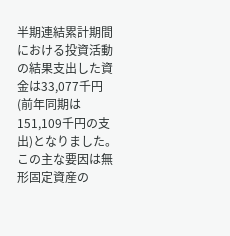半期連結累計期間における投資活動の結果支出した資金は33,077千円(前年同期は151,109千円の支出)となりました。この主な要因は無形固定資産の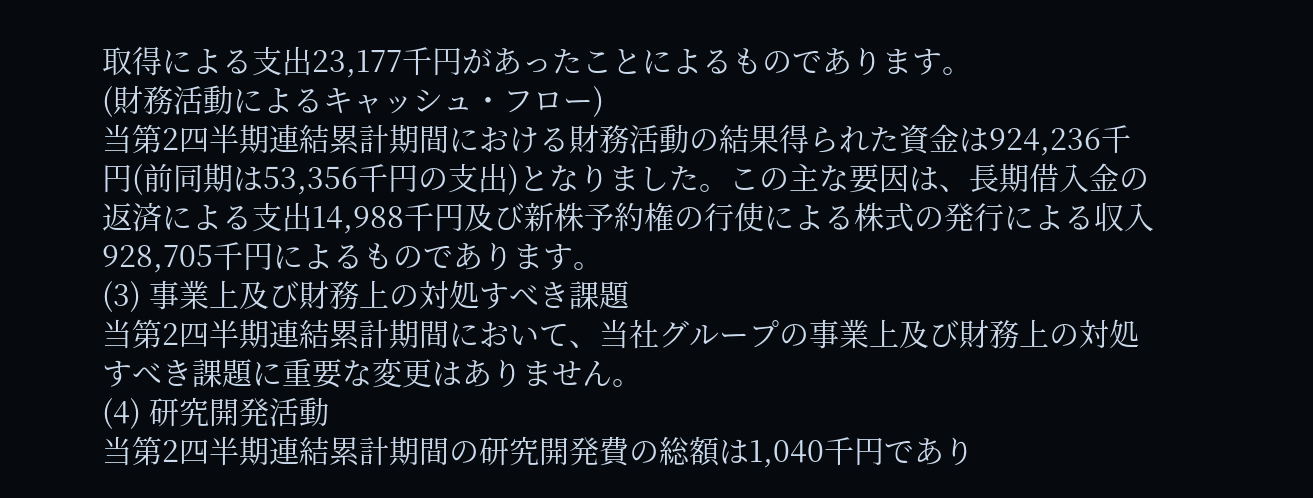取得による支出23,177千円があったことによるものであります。
(財務活動によるキャッシュ・フロー)
当第2四半期連結累計期間における財務活動の結果得られた資金は924,236千円(前同期は53,356千円の支出)となりました。この主な要因は、長期借入金の返済による支出14,988千円及び新株予約権の行使による株式の発行による収入928,705千円によるものであります。
(3) 事業上及び財務上の対処すべき課題
当第2四半期連結累計期間において、当社グループの事業上及び財務上の対処すべき課題に重要な変更はありません。
(4) 研究開発活動
当第2四半期連結累計期間の研究開発費の総額は1,040千円であり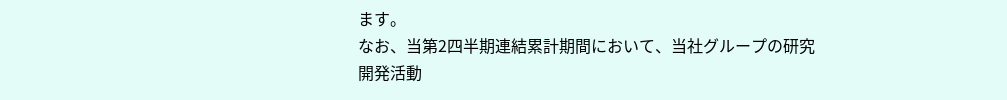ます。
なお、当第2四半期連結累計期間において、当社グループの研究開発活動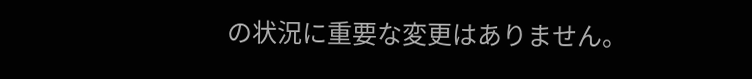の状況に重要な変更はありません。